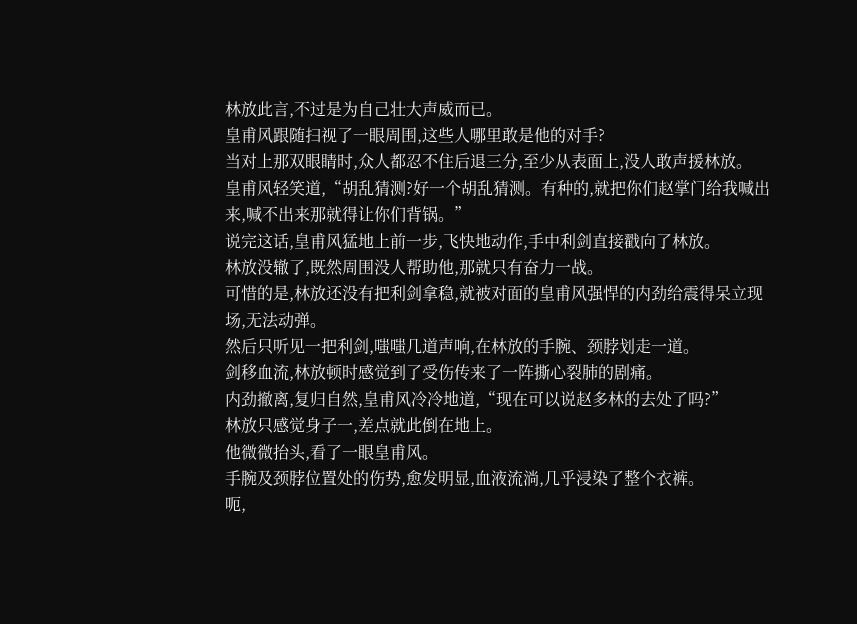林放此言,不过是为自己壮大声威而已。
皇甫风跟随扫视了一眼周围,这些人哪里敢是他的对手?
当对上那双眼睛时,众人都忍不住后退三分,至少从表面上,没人敢声援林放。
皇甫风轻笑道,“胡乱猜测?好一个胡乱猜测。有种的,就把你们赵掌门给我喊出来,喊不出来那就得让你们背锅。”
说完这话,皇甫风猛地上前一步,飞快地动作,手中利剑直接戳向了林放。
林放没辙了,既然周围没人帮助他,那就只有奋力一战。
可惜的是,林放还没有把利剑拿稳,就被对面的皇甫风强悍的内劲给震得呆立现场,无法动弹。
然后只听见一把利剑,嗤嗤几道声响,在林放的手腕、颈脖划走一道。
剑移血流,林放顿时感觉到了受伤传来了一阵撕心裂肺的剧痛。
内劲撤离,复归自然,皇甫风冷冷地道,“现在可以说赵多林的去处了吗?”
林放只感觉身子一,差点就此倒在地上。
他微微抬头,看了一眼皇甫风。
手腕及颈脖位置处的伤势,愈发明显,血液流淌,几乎浸染了整个衣裤。
呃,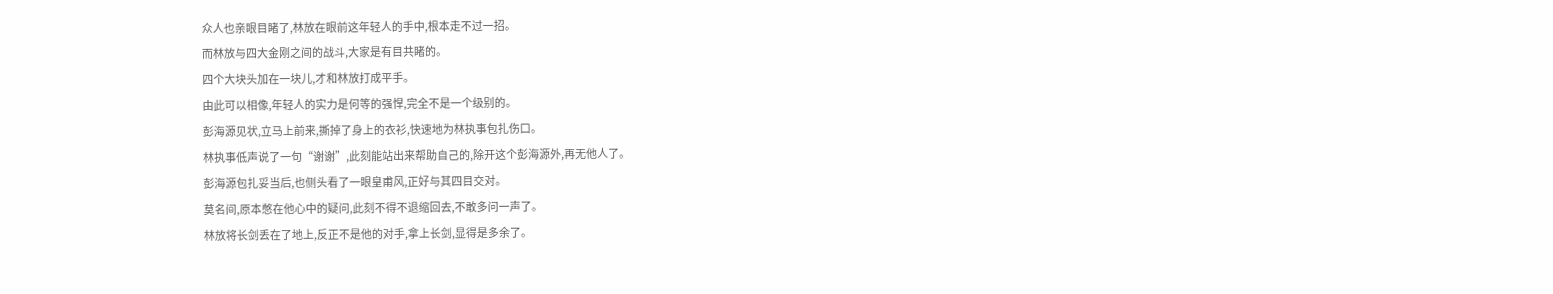众人也亲眼目睹了,林放在眼前这年轻人的手中,根本走不过一招。
而林放与四大金刚之间的战斗,大家是有目共睹的。
四个大块头加在一块儿,才和林放打成平手。
由此可以相像,年轻人的实力是何等的强悍,完全不是一个级别的。
彭海源见状,立马上前来,撕掉了身上的衣衫,快速地为林执事包扎伤口。
林执事低声说了一句“谢谢”,此刻能站出来帮助自己的,除开这个彭海源外,再无他人了。
彭海源包扎妥当后,也侧头看了一眼皇甫风,正好与其四目交对。
莫名间,原本憋在他心中的疑问,此刻不得不退缩回去,不敢多问一声了。
林放将长剑丢在了地上,反正不是他的对手,拿上长剑,显得是多余了。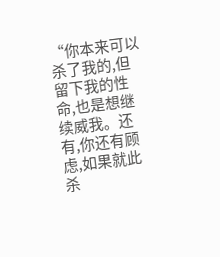“你本来可以杀了我的,但留下我的性命,也是想继续威我。还有,你还有顾虑,如果就此杀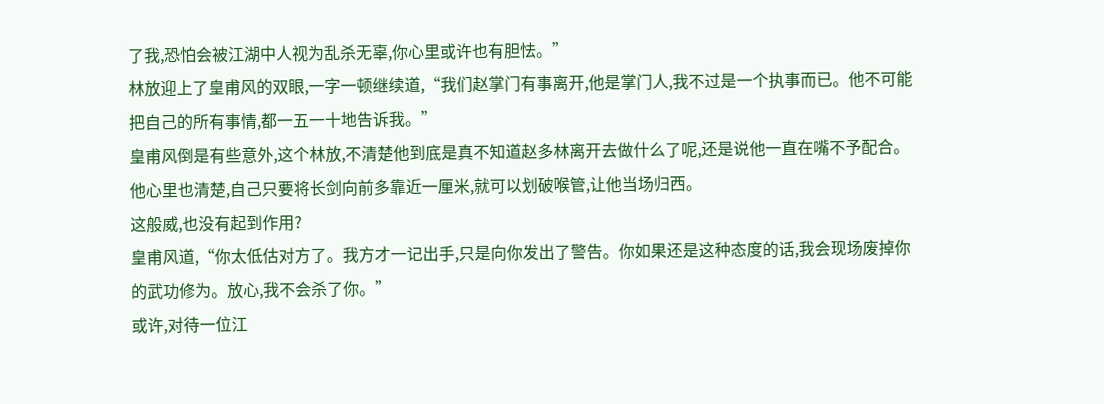了我,恐怕会被江湖中人视为乱杀无辜,你心里或许也有胆怯。”
林放迎上了皇甫风的双眼,一字一顿继续道,“我们赵掌门有事离开,他是掌门人,我不过是一个执事而已。他不可能把自己的所有事情,都一五一十地告诉我。”
皇甫风倒是有些意外,这个林放,不清楚他到底是真不知道赵多林离开去做什么了呢,还是说他一直在嘴不予配合。
他心里也清楚,自己只要将长剑向前多靠近一厘米,就可以划破喉管,让他当场归西。
这般威,也没有起到作用?
皇甫风道,“你太低估对方了。我方才一记出手,只是向你发出了警告。你如果还是这种态度的话,我会现场废掉你的武功修为。放心,我不会杀了你。”
或许,对待一位江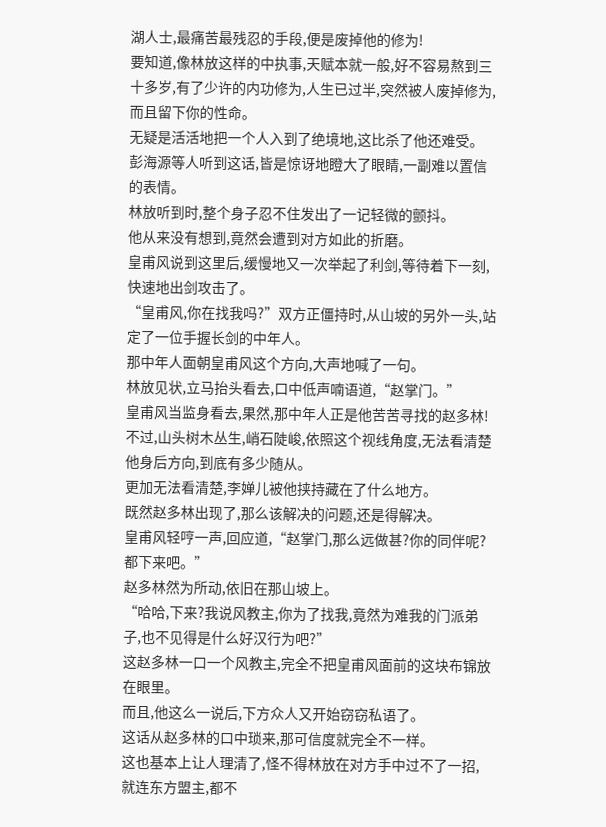湖人士,最痛苦最残忍的手段,便是废掉他的修为!
要知道,像林放这样的中执事,天赋本就一般,好不容易熬到三十多岁,有了少许的内功修为,人生已过半,突然被人废掉修为,而且留下你的性命。
无疑是活活地把一个人入到了绝境地,这比杀了他还难受。
彭海源等人听到这话,皆是惊讶地瞪大了眼睛,一副难以置信的表情。
林放听到时,整个身子忍不住发出了一记轻微的颤抖。
他从来没有想到,竟然会遭到对方如此的折磨。
皇甫风说到这里后,缓慢地又一次举起了利剑,等待着下一刻,快速地出剑攻击了。
“皇甫风,你在找我吗?”双方正僵持时,从山坡的另外一头,站定了一位手握长剑的中年人。
那中年人面朝皇甫风这个方向,大声地喊了一句。
林放见状,立马抬头看去,口中低声喃语道,“赵掌门。”
皇甫风当监身看去,果然,那中年人正是他苦苦寻找的赵多林!
不过,山头树木丛生,峭石陡峻,依照这个视线角度,无法看清楚他身后方向,到底有多少随从。
更加无法看清楚,李婵儿被他挟持藏在了什么地方。
既然赵多林出现了,那么该解决的问题,还是得解决。
皇甫风轻哼一声,回应道,“赵掌门,那么远做甚?你的同伴呢?都下来吧。”
赵多林然为所动,依旧在那山坡上。
“哈哈,下来?我说风教主,你为了找我,竟然为难我的门派弟子,也不见得是什么好汉行为吧?”
这赵多林一口一个风教主,完全不把皇甫风面前的这块布锦放在眼里。
而且,他这么一说后,下方众人又开始窃窃私语了。
这话从赵多林的口中琐来,那可信度就完全不一样。
这也基本上让人理清了,怪不得林放在对方手中过不了一招,就连东方盟主,都不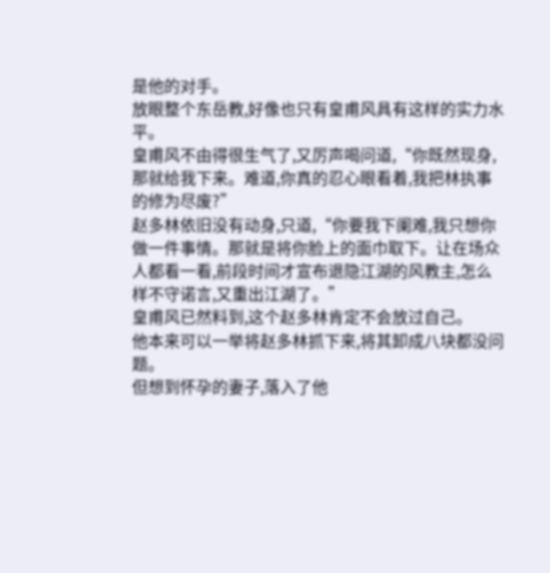是他的对手。
放眼整个东岳教,好像也只有皇甫风具有这样的实力水平。
皇甫风不由得很生气了,又厉声喝问道,“你既然现身,那就给我下来。难道,你真的忍心眼看着,我把林执事的修为尽废?”
赵多林依旧没有动身,只道,“你要我下阑难,我只想你做一件事情。那就是将你脸上的面巾取下。让在场众人都看一看,前段时间才宣布退隐江湖的风教主,怎么样不守诺言,又重出江湖了。”
皇甫风已然料到,这个赵多林肯定不会放过自己。
他本来可以一举将赵多林抓下来,将其卸成八块都没问题。
但想到怀孕的妻子,落入了他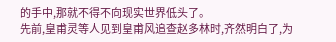的手中,那就不得不向现实世界低头了。
先前,皇甫灵等人见到皇甫风追查赵多林时,齐然明白了,为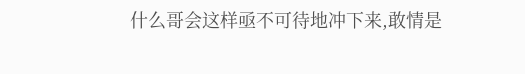什么哥会这样亟不可待地冲下来,敢情是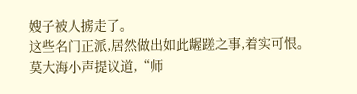嫂子被人掳走了。
这些名门正派,居然做出如此龌蹉之事,着实可恨。
莫大海小声提议道,“师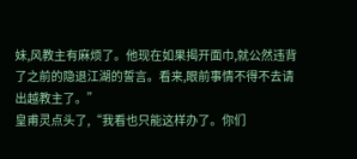妹,风教主有麻烦了。他现在如果揭开面巾,就公然违背了之前的隐退江湖的誓言。看来,眼前事情不得不去请出越教主了。”
皇甫灵点头了,“我看也只能这样办了。你们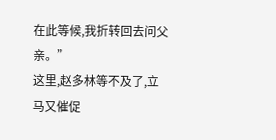在此等候,我折转回去问父亲。”
这里,赵多林等不及了,立马又催促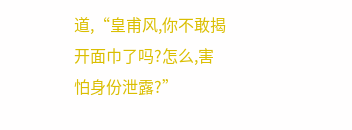道,“皇甫风,你不敢揭开面巾了吗?怎么,害怕身份泄露?”